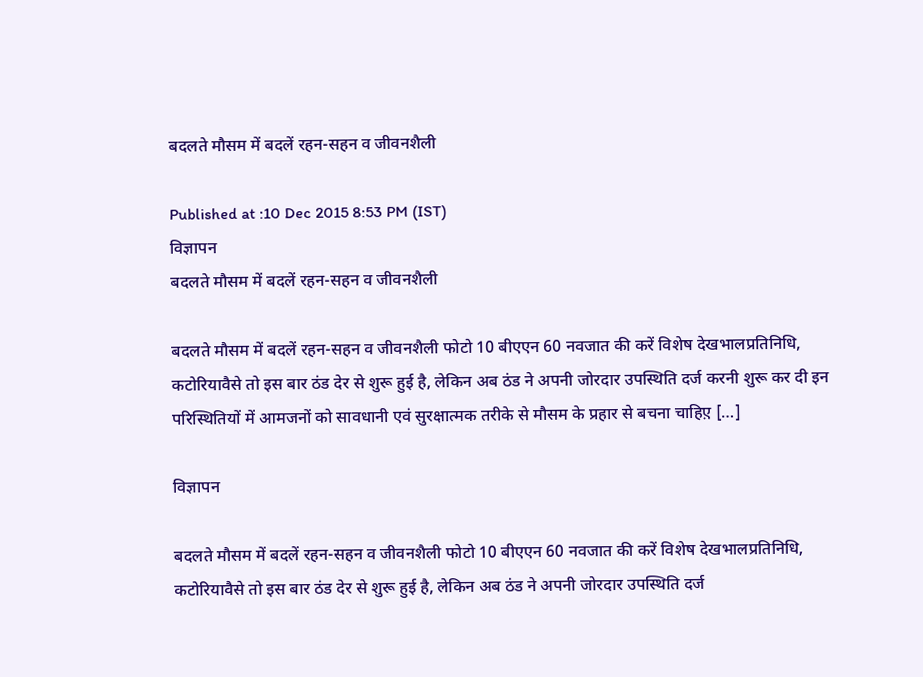बदलते मौसम में बदलें रहन-सहन व जीवनशैली

Published at :10 Dec 2015 8:53 PM (IST)
विज्ञापन
बदलते मौसम में बदलें रहन-सहन व जीवनशैली

बदलते मौसम में बदलें रहन-सहन व जीवनशैली फोटो 10 बीएएन 60 नवजात की करें विशेष देखभालप्रतिनिधि, कटोरियावैसे तो इस बार ठंड देर से शुरू हुई है, लेकिन अब ठंड ने अपनी जोरदार उपस्थिति दर्ज करनी शुरू कर दी इन परिस्थितियों में आमजनों को सावधानी एवं सुरक्षात्मक तरीके से मौसम के प्रहार से बचना चाहिए़ […]

विज्ञापन

बदलते मौसम में बदलें रहन-सहन व जीवनशैली फोटो 10 बीएएन 60 नवजात की करें विशेष देखभालप्रतिनिधि, कटोरियावैसे तो इस बार ठंड देर से शुरू हुई है, लेकिन अब ठंड ने अपनी जोरदार उपस्थिति दर्ज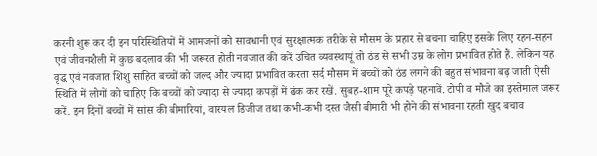करनी शुरू कर दी इन परिस्थितियों में आमजनों को सावधानी एवं सुरक्षात्मक तरीके से मौसम के प्रहार से बचना चाहिए़ इसके लिए रहन-सहन एवं जीवनशैली में कुछ बदलाव की भी जरूरत होती नवजात की करें उचित व्यवस्थायूं तो ठंड से सभी उम्र के लोग प्रभावित होते हैं. लेकिन यह वृद्ध एवं नवजात शिशु साहित बच्चों को जल्द और ज्यादा प्रभावित करता सर्द मौसम में बच्चों को ठंड लगने की बहुत संभावना बढ़ जाती ऐसी स्थिति में लोगों को चाहिए कि बच्चों को ज्यादा से ज्यादा कपड़ों में ढंक कर रखें. सुबह-शाम पूरे कपड़े पहनावें. टोपी व मौजे का इस्तेमाल जरूर करें. इन दिनों बच्चों में सांस की बीमारियां, वारयल डिजीज तथा कभी-कभी दस्त जैसी बीमारी भी होने की संभावना रहती खुद बचाव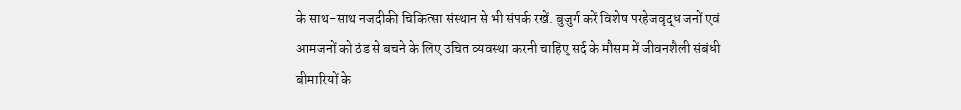के साथ-साथ नजदीकी चिकित्सा संस्थान से भी संपर्क रखें. बुजुर्ग करें विशेष परहेजवृद्ध जनों एवं आमजनों को ठंड से बचने के लिए उचित व्यवस्था करनी चाहिए़ सर्द के मौसम में जीवनशैली संबंधी बीमारियों के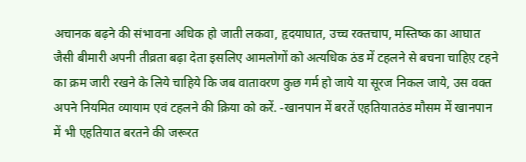अचानक बढ़ने की संभावना अधिक हो जाती लकवा, हृदयाघात, उच्च रक्तचाप, मस्तिष्क का आघात जैसी बीमारी अपनी तीव्रता बढ़ा देता इसलिए आमलोगों को अत्यधिक ठंड में टहलने से बचना चाहिए़ टहने का क्रम जारी रखने के लिये चाहिये कि जब वातावरण कुछ गर्म हो जाये या सूरज निकल जाये, उस वक्त अपने नियमित व्यायाम एवं टहलने की क्रिया को करें. -खानपान में बरतें एहतियातठंड मौसम में खानपान में भी एहतियात बरतने की जरूरत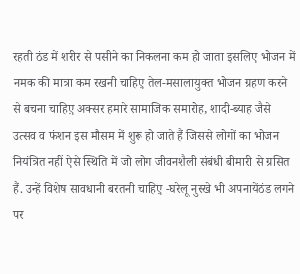रहती ठंड में शरीर से पसीने का निकलना कम हो जाता इसलिए भोजन में नमक की मात्रा कम रखनी चाहिए़ तेल-मसालायुक्त भोजन ग्रहण करने से बचना चाहिए़ अक्सर हमारे सामाजिक समारोह, शादी-ब्याह जैसे उत्सव व फंशन इस मौसम में शुरू हो जाते हैं जिससे लोगों का भोजन नियंत्रित नहीं ऐसे स्थिति में जो लोग जीवनशैली संबंधी बीमारी से ग्रसित हैं. उन्हें विशेष सावधानी बरतनी चाहिए़ -घरेलू नुस्खे भी अपनायेंठंड लगने पर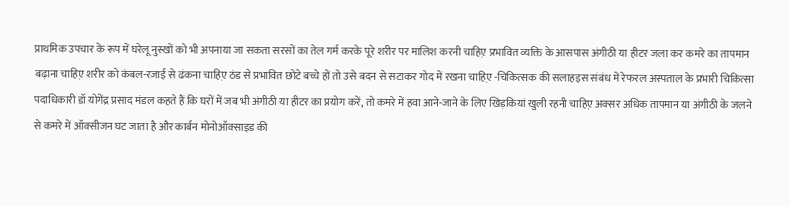प्राथमिक उपचार के रूप में घरेलू नुस्खों को भी अपनाया जा सकता सरसों का तेल गर्म करके पूरे शरीर पर मालिश करनी चाहिए़ प्रभावित व्यक्ति के आसपास अंगीठी या हीटर जला कर कमरे का तापमान बढ़ाना चाहिए़ शरीर को कंबल-रजाई से ढंकना चाहिए़ ठंड से प्रभावित छोटे बच्चे हों तो उसे बदन से सटाकर गोद में रखना चाहिए़ -चिकित्सक की सलाहइस संबंध में रेफरल अस्पताल के प्रभारी चिकित्सा पदाधिकारी डॉ योगेंद्र प्रसाद मंडल कहते हैं कि घरों में जब भी अंगीठी या हीटर का प्रयोग करें, तो कमरे में हवा आने-जाने के लिए खिड़कियां खुली रहनी चाहिए़ अक्सर अधिक तापमान या अंगीठी के जलने से कमरे में ऑक्सीजन घट जाता है और कार्बन मोनोऑक्साइड की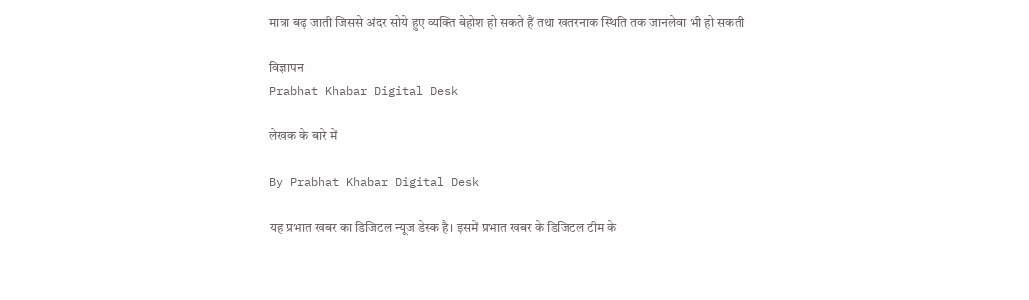मात्रा बढ़ जाती जिससे अंदर सोये हुए व्यक्ति बेहोश हो सकते हैं तथा खतरनाक स्थिति तक जानलेवा भी हो सकती

विज्ञापन
Prabhat Khabar Digital Desk

लेखक के बारे में

By Prabhat Khabar Digital Desk

यह प्रभात खबर का डिजिटल न्यूज डेस्क है। इसमें प्रभात खबर के डिजिटल टीम के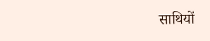साथियों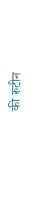की रूटीन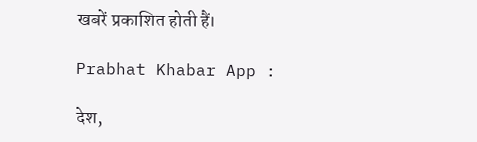खबरें प्रकाशित होती हैं।

Prabhat Khabar App :

देश,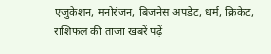एजुकेशन, मनोरंजन, बिजनेस अपडेट, धर्म, क्रिकेट, राशिफल की ताजा खबरें पढ़ें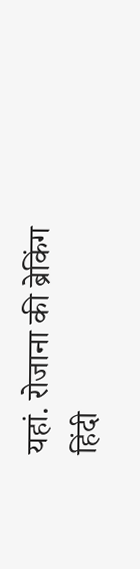यहां. रोजाना की ब्रेकिंग हिंदी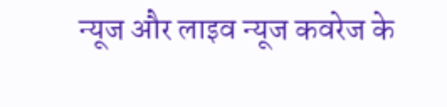न्यूज और लाइव न्यूज कवरेज के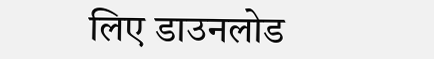लिए डाउनलोड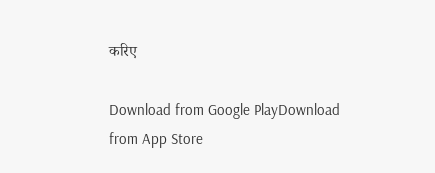करिए

Download from Google PlayDownload from App Store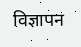विज्ञापन